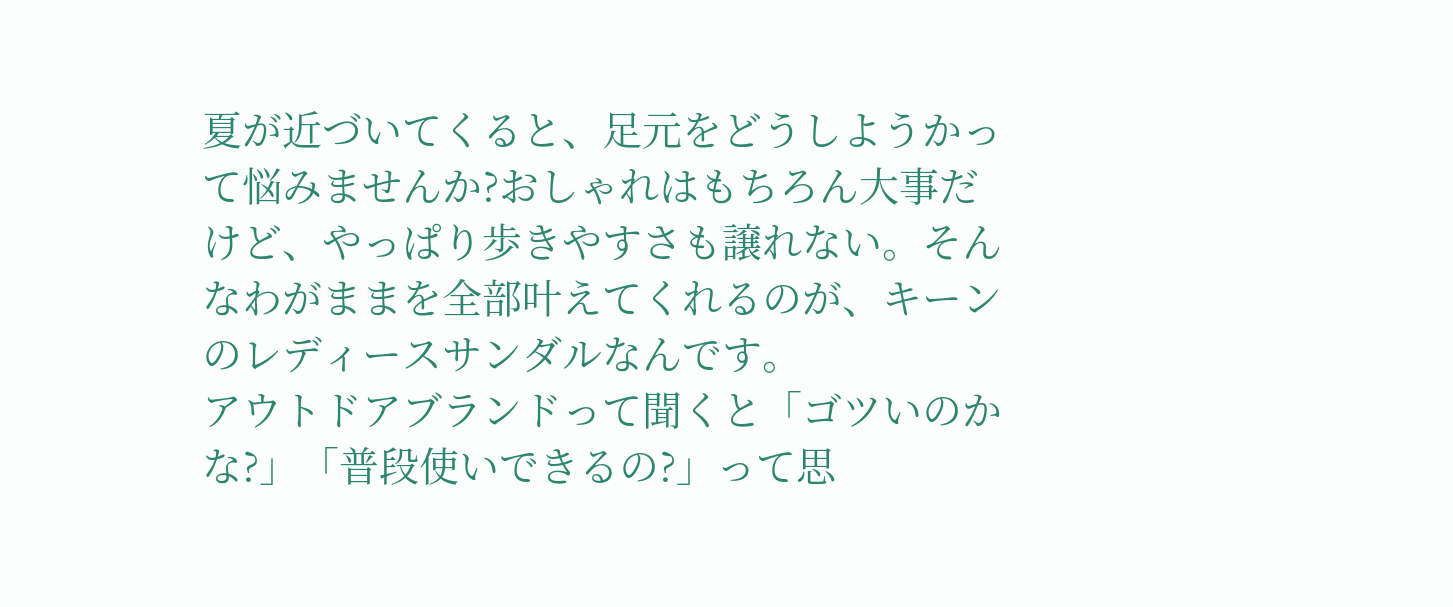夏が近づいてくると、足元をどうしようかって悩みませんか?おしゃれはもちろん大事だけど、やっぱり歩きやすさも譲れない。そんなわがままを全部叶えてくれるのが、キーンのレディースサンダルなんです。
アウトドアブランドって聞くと「ゴツいのかな?」「普段使いできるの?」って思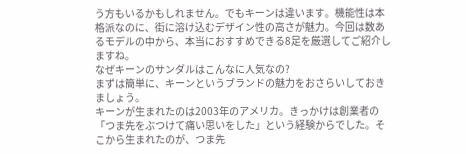う方もいるかもしれません。でもキーンは違います。機能性は本格派なのに、街に溶け込むデザイン性の高さが魅力。今回は数あるモデルの中から、本当におすすめできる8足を厳選してご紹介しますね。
なぜキーンのサンダルはこんなに人気なの?
まずは簡単に、キーンというブランドの魅力をおさらいしておきましょう。
キーンが生まれたのは2003年のアメリカ。きっかけは創業者の「つま先をぶつけて痛い思いをした」という経験からでした。そこから生まれたのが、つま先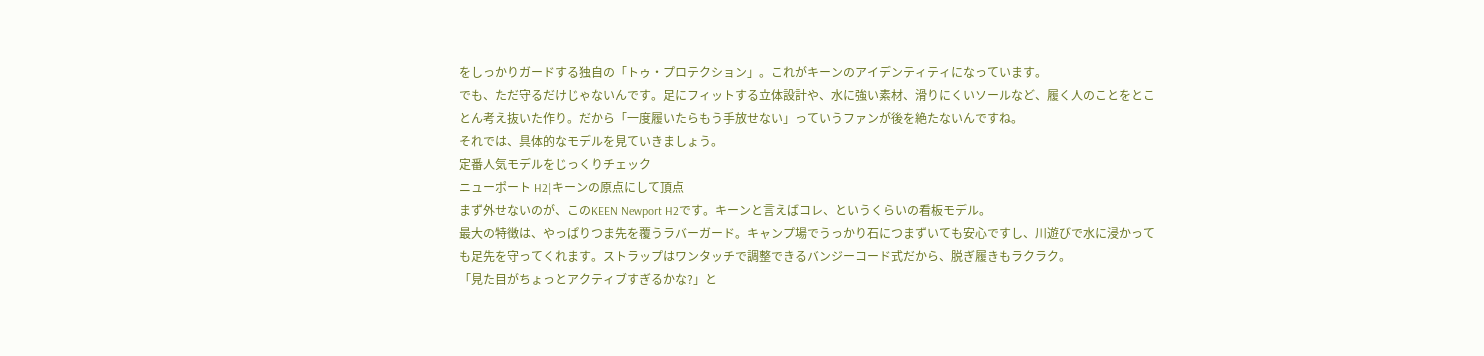をしっかりガードする独自の「トゥ・プロテクション」。これがキーンのアイデンティティになっています。
でも、ただ守るだけじゃないんです。足にフィットする立体設計や、水に強い素材、滑りにくいソールなど、履く人のことをとことん考え抜いた作り。だから「一度履いたらもう手放せない」っていうファンが後を絶たないんですね。
それでは、具体的なモデルを見ていきましょう。
定番人気モデルをじっくりチェック
ニューポート H2|キーンの原点にして頂点
まず外せないのが、このKEEN Newport H2です。キーンと言えばコレ、というくらいの看板モデル。
最大の特徴は、やっぱりつま先を覆うラバーガード。キャンプ場でうっかり石につまずいても安心ですし、川遊びで水に浸かっても足先を守ってくれます。ストラップはワンタッチで調整できるバンジーコード式だから、脱ぎ履きもラクラク。
「見た目がちょっとアクティブすぎるかな?」と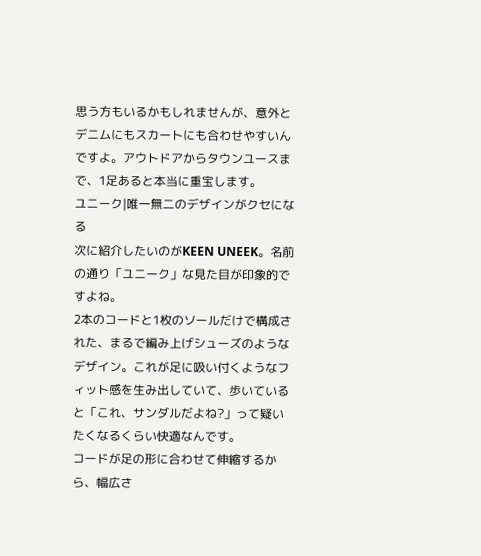思う方もいるかもしれませんが、意外とデニムにもスカートにも合わせやすいんですよ。アウトドアからタウンユースまで、1足あると本当に重宝します。
ユニーク|唯一無二のデザインがクセになる
次に紹介したいのがKEEN UNEEK。名前の通り「ユニーク」な見た目が印象的ですよね。
2本のコードと1枚のソールだけで構成された、まるで編み上げシューズのようなデザイン。これが足に吸い付くようなフィット感を生み出していて、歩いていると「これ、サンダルだよね?」って疑いたくなるくらい快適なんです。
コードが足の形に合わせて伸縮するから、幅広さ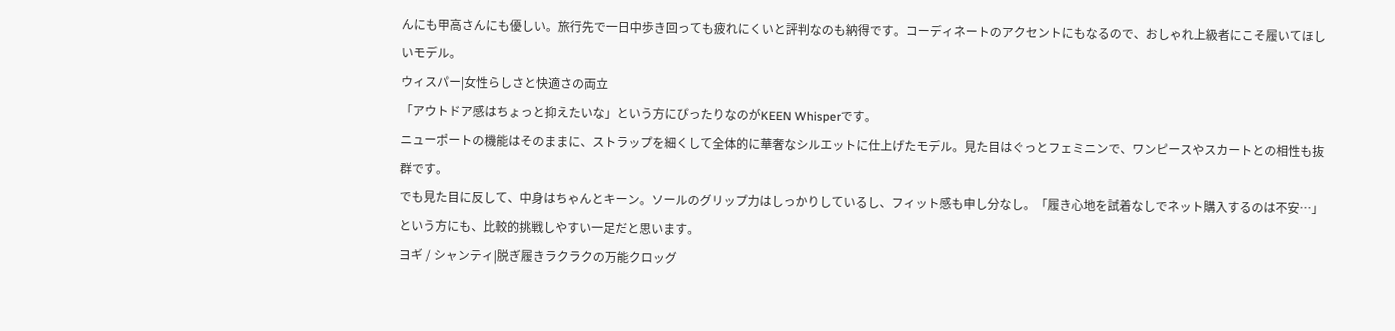んにも甲高さんにも優しい。旅行先で一日中歩き回っても疲れにくいと評判なのも納得です。コーディネートのアクセントにもなるので、おしゃれ上級者にこそ履いてほしいモデル。
ウィスパー|女性らしさと快適さの両立
「アウトドア感はちょっと抑えたいな」という方にぴったりなのがKEEN Whisperです。
ニューポートの機能はそのままに、ストラップを細くして全体的に華奢なシルエットに仕上げたモデル。見た目はぐっとフェミニンで、ワンピースやスカートとの相性も抜群です。
でも見た目に反して、中身はちゃんとキーン。ソールのグリップ力はしっかりしているし、フィット感も申し分なし。「履き心地を試着なしでネット購入するのは不安…」という方にも、比較的挑戦しやすい一足だと思います。
ヨギ / シャンティ|脱ぎ履きラクラクの万能クロッグ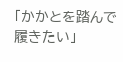「かかとを踏んで履きたい」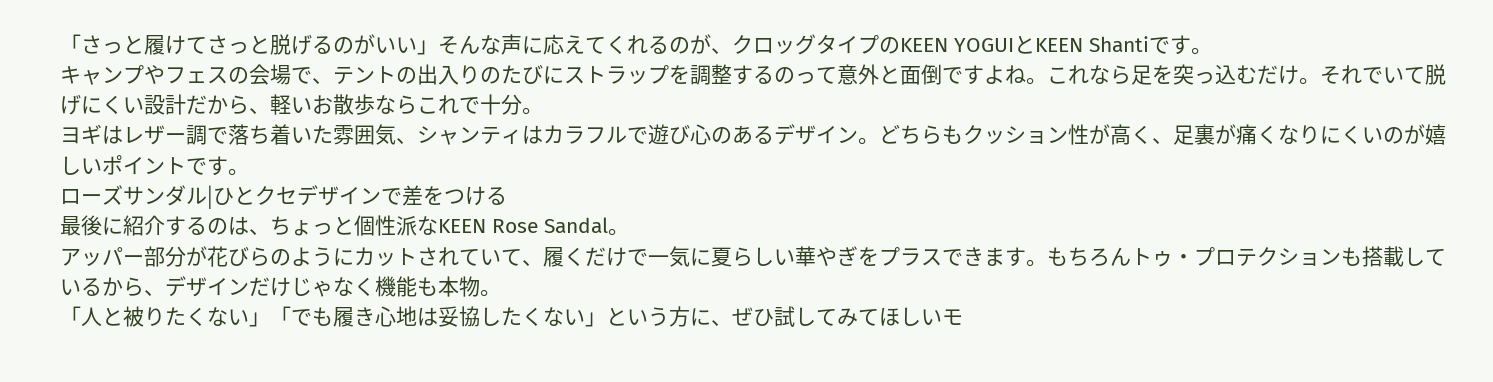「さっと履けてさっと脱げるのがいい」そんな声に応えてくれるのが、クロッグタイプのKEEN YOGUIとKEEN Shantiです。
キャンプやフェスの会場で、テントの出入りのたびにストラップを調整するのって意外と面倒ですよね。これなら足を突っ込むだけ。それでいて脱げにくい設計だから、軽いお散歩ならこれで十分。
ヨギはレザー調で落ち着いた雰囲気、シャンティはカラフルで遊び心のあるデザイン。どちらもクッション性が高く、足裏が痛くなりにくいのが嬉しいポイントです。
ローズサンダル|ひとクセデザインで差をつける
最後に紹介するのは、ちょっと個性派なKEEN Rose Sandal。
アッパー部分が花びらのようにカットされていて、履くだけで一気に夏らしい華やぎをプラスできます。もちろんトゥ・プロテクションも搭載しているから、デザインだけじゃなく機能も本物。
「人と被りたくない」「でも履き心地は妥協したくない」という方に、ぜひ試してみてほしいモ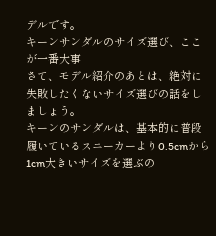デルです。
キーンサンダルのサイズ選び、ここが一番大事
さて、モデル紹介のあとは、絶対に失敗したくないサイズ選びの話をしましょう。
キーンのサンダルは、基本的に普段履いているスニーカーより0.5cmから1cm大きいサイズを選ぶの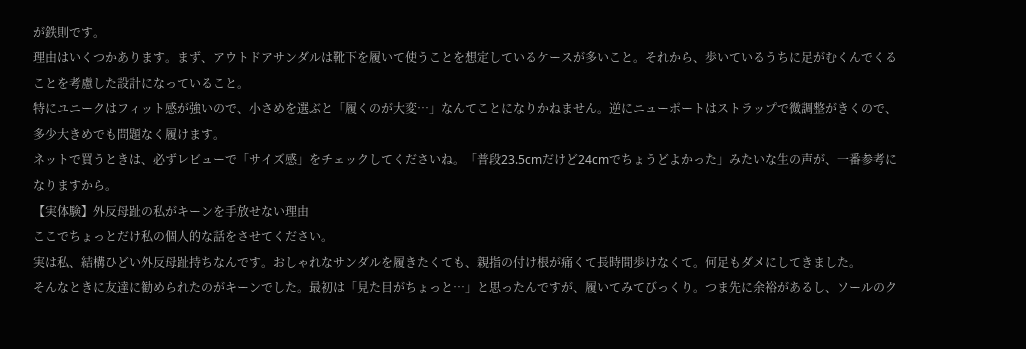が鉄則です。
理由はいくつかあります。まず、アウトドアサンダルは靴下を履いて使うことを想定しているケースが多いこと。それから、歩いているうちに足がむくんでくることを考慮した設計になっていること。
特にユニークはフィット感が強いので、小さめを選ぶと「履くのが大変…」なんてことになりかねません。逆にニューポートはストラップで微調整がきくので、多少大きめでも問題なく履けます。
ネットで買うときは、必ずレビューで「サイズ感」をチェックしてくださいね。「普段23.5cmだけど24cmでちょうどよかった」みたいな生の声が、一番参考になりますから。
【実体験】外反母趾の私がキーンを手放せない理由
ここでちょっとだけ私の個人的な話をさせてください。
実は私、結構ひどい外反母趾持ちなんです。おしゃれなサンダルを履きたくても、親指の付け根が痛くて長時間歩けなくて。何足もダメにしてきました。
そんなときに友達に勧められたのがキーンでした。最初は「見た目がちょっと…」と思ったんですが、履いてみてびっくり。つま先に余裕があるし、ソールのク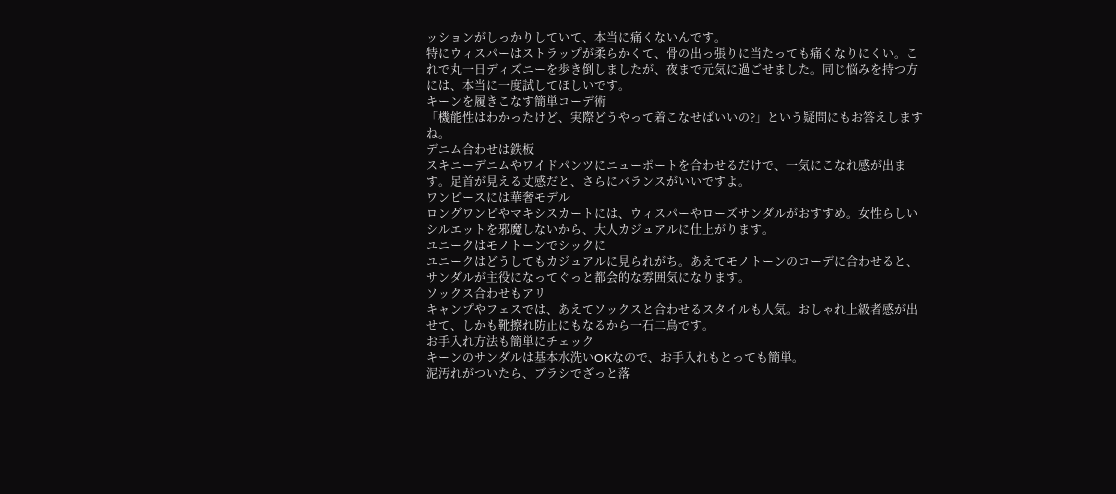ッションがしっかりしていて、本当に痛くないんです。
特にウィスパーはストラップが柔らかくて、骨の出っ張りに当たっても痛くなりにくい。これで丸一日ディズニーを歩き倒しましたが、夜まで元気に過ごせました。同じ悩みを持つ方には、本当に一度試してほしいです。
キーンを履きこなす簡単コーデ術
「機能性はわかったけど、実際どうやって着こなせばいいの?」という疑問にもお答えしますね。
デニム合わせは鉄板
スキニーデニムやワイドパンツにニューポートを合わせるだけで、一気にこなれ感が出ます。足首が見える丈感だと、さらにバランスがいいですよ。
ワンピースには華奢モデル
ロングワンピやマキシスカートには、ウィスパーやローズサンダルがおすすめ。女性らしいシルエットを邪魔しないから、大人カジュアルに仕上がります。
ユニークはモノトーンでシックに
ユニークはどうしてもカジュアルに見られがち。あえてモノトーンのコーデに合わせると、サンダルが主役になってぐっと都会的な雰囲気になります。
ソックス合わせもアリ
キャンプやフェスでは、あえてソックスと合わせるスタイルも人気。おしゃれ上級者感が出せて、しかも靴擦れ防止にもなるから一石二鳥です。
お手入れ方法も簡単にチェック
キーンのサンダルは基本水洗いOKなので、お手入れもとっても簡単。
泥汚れがついたら、ブラシでざっと落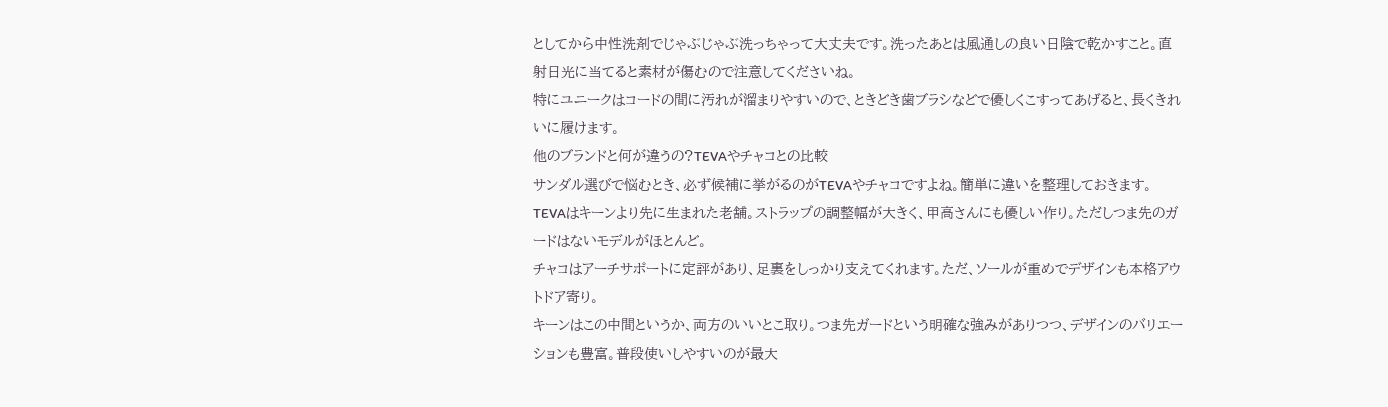としてから中性洗剤でじゃぶじゃぶ洗っちゃって大丈夫です。洗ったあとは風通しの良い日陰で乾かすこと。直射日光に当てると素材が傷むので注意してくださいね。
特にユニークはコードの間に汚れが溜まりやすいので、ときどき歯ブラシなどで優しくこすってあげると、長くきれいに履けます。
他のブランドと何が違うの?TEVAやチャコとの比較
サンダル選びで悩むとき、必ず候補に挙がるのがTEVAやチャコですよね。簡単に違いを整理しておきます。
TEVAはキーンより先に生まれた老舗。ストラップの調整幅が大きく、甲高さんにも優しい作り。ただしつま先のガードはないモデルがほとんど。
チャコはアーチサポートに定評があり、足裏をしっかり支えてくれます。ただ、ソールが重めでデザインも本格アウトドア寄り。
キーンはこの中間というか、両方のいいとこ取り。つま先ガードという明確な強みがありつつ、デザインのバリエーションも豊富。普段使いしやすいのが最大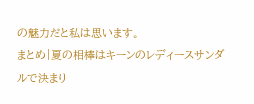の魅力だと私は思います。
まとめ|夏の相棒はキーンのレディースサンダルで決まり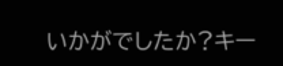いかがでしたか?キー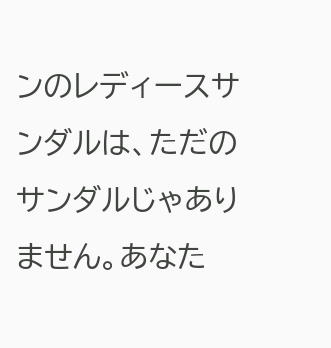ンのレディースサンダルは、ただのサンダルじゃありません。あなた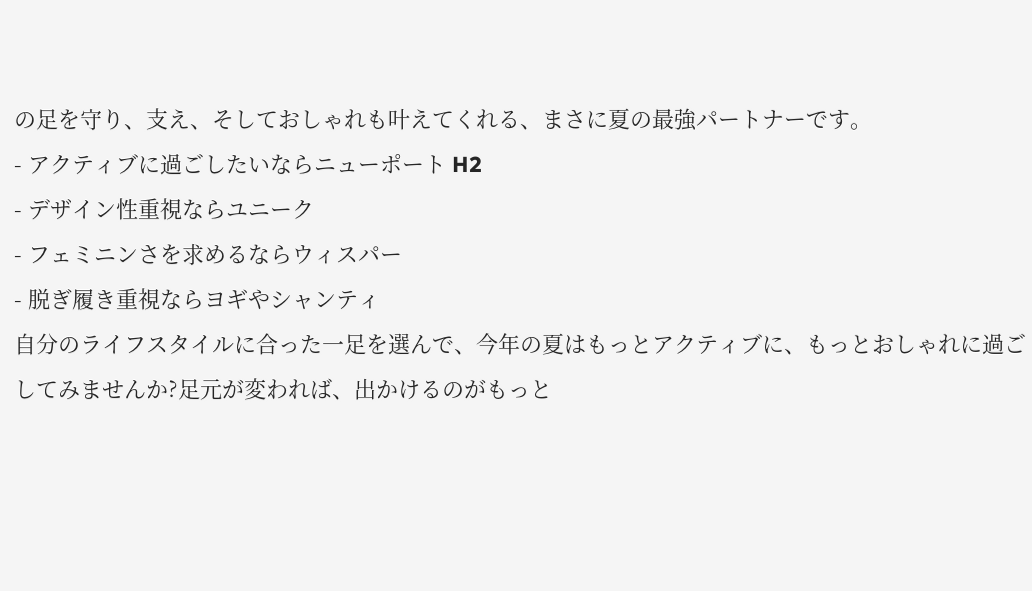の足を守り、支え、そしておしゃれも叶えてくれる、まさに夏の最強パートナーです。
- アクティブに過ごしたいならニューポート H2
- デザイン性重視ならユニーク
- フェミニンさを求めるならウィスパー
- 脱ぎ履き重視ならヨギやシャンティ
自分のライフスタイルに合った一足を選んで、今年の夏はもっとアクティブに、もっとおしゃれに過ごしてみませんか?足元が変われば、出かけるのがもっと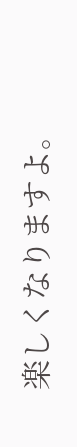楽しくなりますよ。